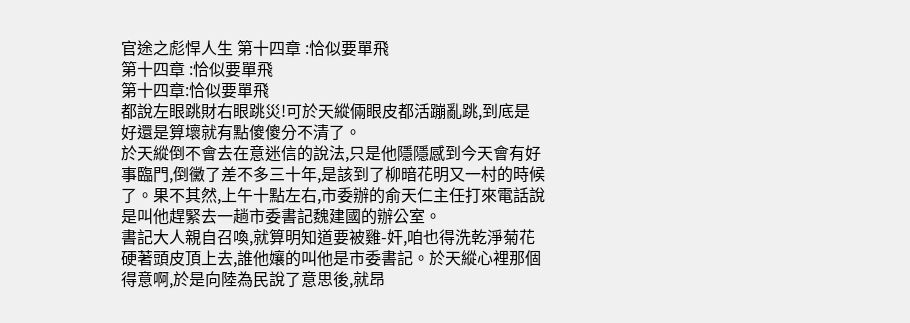官途之彪悍人生 第十四章 :恰似要單飛
第十四章 :恰似要單飛
第十四章:恰似要單飛
都說左眼跳財右眼跳災!可於天縱倆眼皮都活蹦亂跳,到底是好還是算壞就有點傻傻分不清了。
於天縱倒不會去在意迷信的說法,只是他隱隱感到今天會有好事臨門,倒黴了差不多三十年,是該到了柳暗花明又一村的時候了。果不其然,上午十點左右,市委辦的俞天仁主任打來電話說是叫他趕緊去一趟市委書記魏建國的辦公室。
書記大人親自召喚,就算明知道要被雞-奸,咱也得洗乾淨菊花硬著頭皮頂上去,誰他孃的叫他是市委書記。於天縱心裡那個得意啊,於是向陸為民說了意思後,就昂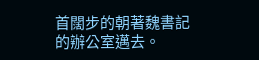首闊步的朝著魏書記的辦公室邁去。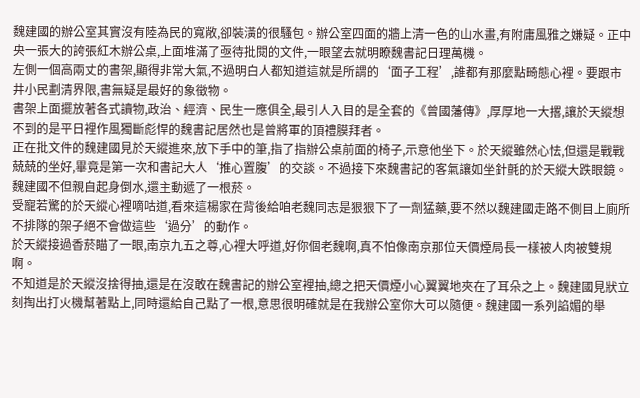魏建國的辦公室其實沒有陸為民的寬敞,卻裝潢的很騷包。辦公室四面的牆上清一色的山水畫,有附庸風雅之嫌疑。正中央一張大的誇張紅木辦公桌,上面堆滿了亟待批閱的文件,一眼望去就明瞭魏書記日理萬機。
左側一個高兩丈的書架,顯得非常大氣,不過明白人都知道這就是所謂的‘面子工程’,誰都有那麼點畸態心裡。要跟市井小民劃清界限,書無疑是最好的象徵物。
書架上面擺放著各式讀物,政治、經濟、民生一應俱全,最引人入目的是全套的《曾國藩傳》,厚厚地一大撂,讓於天縱想不到的是平日裡作風獨斷彪悍的魏書記居然也是曾將軍的頂禮膜拜者。
正在批文件的魏建國見於天縱進來,放下手中的筆,指了指辦公桌前面的椅子,示意他坐下。於天縱雖然心怯,但還是戰戰兢兢的坐好,畢竟是第一次和書記大人‘推心置腹’的交談。不過接下來魏書記的客氣讓如坐針氈的於天縱大跌眼鏡。魏建國不但親自起身倒水,還主動遞了一根菸。
受寵若驚的於天縱心裡嘀咕道,看來這楊家在背後給咱老魏同志是狠狠下了一劑猛藥,要不然以魏建國走路不側目上廁所不排隊的架子絕不會做這些‘過分’的動作。
於天縱接過香菸瞄了一眼,南京九五之尊,心裡大呼道,好你個老魏啊,真不怕像南京那位天價煙局長一樣被人肉被雙規啊。
不知道是於天縱沒捨得抽,還是在沒敢在魏書記的辦公室裡抽,總之把天價煙小心翼翼地夾在了耳朵之上。魏建國見狀立刻掏出打火機幫著點上,同時還給自己點了一根,意思很明確就是在我辦公室你大可以隨便。魏建國一系列諂媚的舉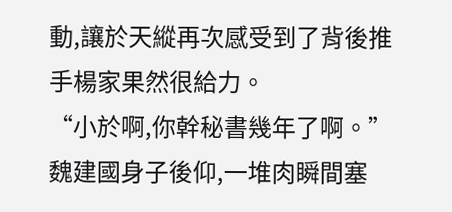動,讓於天縱再次感受到了背後推手楊家果然很給力。
“小於啊,你幹秘書幾年了啊。”魏建國身子後仰,一堆肉瞬間塞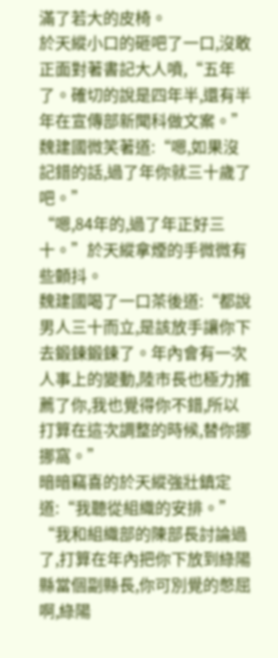滿了若大的皮椅。
於天縱小口的砸吧了一口,沒敢正面對著書記大人噴,“五年了。確切的說是四年半,還有半年在宣傳部新聞科做文案。”
魏建國微笑著道:“嗯,如果沒記錯的話,過了年你就三十歲了吧。”
“嗯,84年的,過了年正好三十。”於天縱拿煙的手微微有些顫抖。
魏建國喝了一口茶後道:“都說男人三十而立,是該放手讓你下去鍛鍊鍛鍊了。年內會有一次人事上的變動,陸市長也極力推薦了你,我也覺得你不錯,所以打算在這次調整的時候,替你挪挪窩。”
暗暗竊喜的於天縱強壯鎮定道:“我聽從組織的安排。”
“我和組織部的陳部長討論過了,打算在年內把你下放到綠陽縣當個副縣長,你可別覺的憋屈啊,綠陽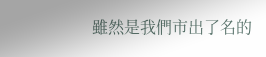雖然是我們市出了名的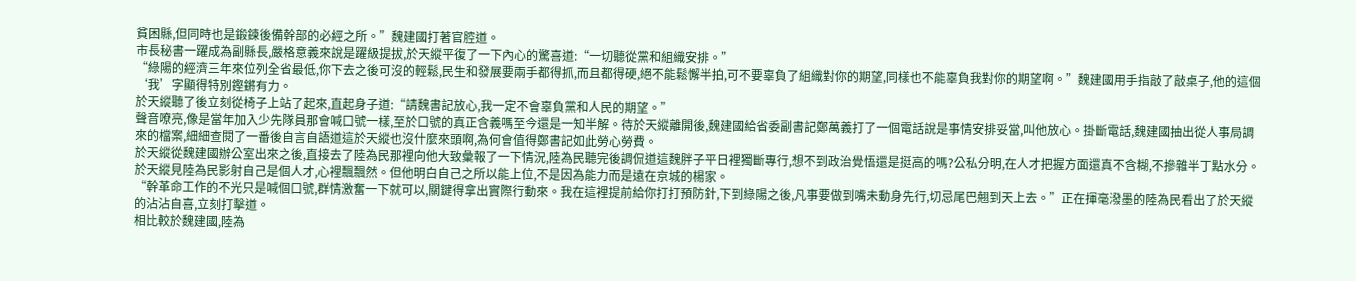貧困縣,但同時也是鍛鍊後備幹部的必經之所。”魏建國打著官腔道。
市長秘書一躍成為副縣長,嚴格意義來說是躍級提拔,於天縱平復了一下內心的驚喜道:“一切聽從黨和組織安排。”
“綠陽的經濟三年來位列全省最低,你下去之後可沒的輕鬆,民生和發展要兩手都得抓,而且都得硬,絕不能鬆懈半拍,可不要辜負了組織對你的期望,同樣也不能辜負我對你的期望啊。”魏建國用手指敲了敲桌子,他的這個‘我’字顯得特別鏗鏘有力。
於天縱聽了後立刻從椅子上站了起來,直起身子道:“請魏書記放心,我一定不會辜負黨和人民的期望。”
聲音嘹亮,像是當年加入少先隊員那會喊口號一樣,至於口號的真正含義嗎至今還是一知半解。待於天縱離開後,魏建國給省委副書記鄭萬義打了一個電話說是事情安排妥當,叫他放心。掛斷電話,魏建國抽出從人事局調來的檔案,細細查閱了一番後自言自語道這於天縱也沒什麼來頭啊,為何會值得鄭書記如此勞心勞費。
於天縱從魏建國辦公室出來之後,直接去了陸為民那裡向他大致彙報了一下情況,陸為民聽完後調侃道這魏胖子平日裡獨斷專行,想不到政治覺悟還是挺高的嗎?公私分明,在人才把握方面還真不含糊,不摻雜半丁點水分。
於天縱見陸為民影射自己是個人才,心裡飄飄然。但他明白自己之所以能上位,不是因為能力而是遠在京城的楊家。
“幹革命工作的不光只是喊個口號,群情激奮一下就可以,關鍵得拿出實際行動來。我在這裡提前給你打打預防針,下到綠陽之後,凡事要做到嘴未動身先行,切忌尾巴翹到天上去。”正在揮毫潑墨的陸為民看出了於天縱的沾沾自喜,立刻打擊道。
相比較於魏建國,陸為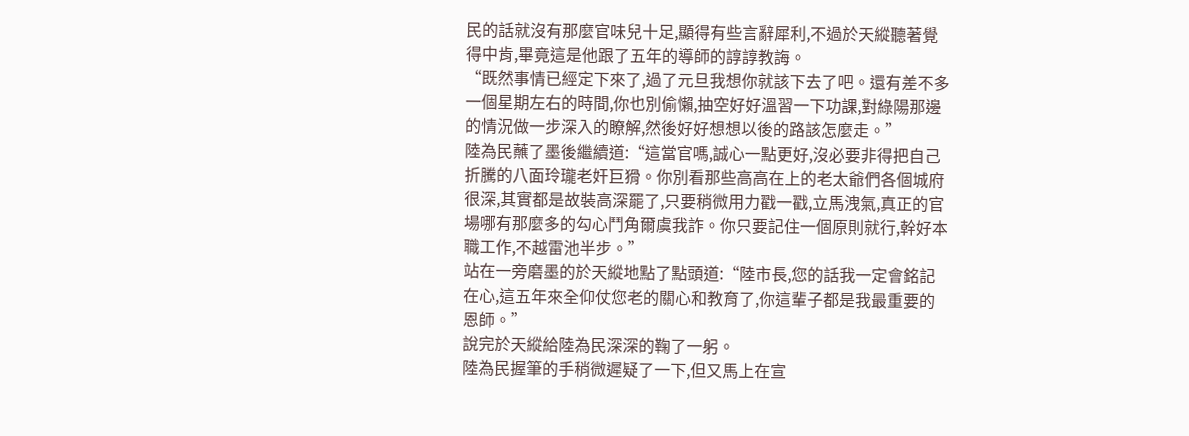民的話就沒有那麼官味兒十足,顯得有些言辭犀利,不過於天縱聽著覺得中肯,畢竟這是他跟了五年的導師的諄諄教誨。
“既然事情已經定下來了,過了元旦我想你就該下去了吧。還有差不多一個星期左右的時間,你也別偷懶,抽空好好溫習一下功課,對綠陽那邊的情況做一步深入的瞭解,然後好好想想以後的路該怎麼走。”
陸為民蘸了墨後繼續道:“這當官嗎,誠心一點更好,沒必要非得把自己折騰的八面玲瓏老奸巨猾。你別看那些高高在上的老太爺們各個城府很深,其實都是故裝高深罷了,只要稍微用力戳一戳,立馬洩氣,真正的官場哪有那麼多的勾心鬥角爾虞我詐。你只要記住一個原則就行,幹好本職工作,不越雷池半步。”
站在一旁磨墨的於天縱地點了點頭道:“陸市長,您的話我一定會銘記在心,這五年來全仰仗您老的關心和教育了,你這輩子都是我最重要的恩師。”
說完於天縱給陸為民深深的鞠了一躬。
陸為民握筆的手稍微遲疑了一下,但又馬上在宣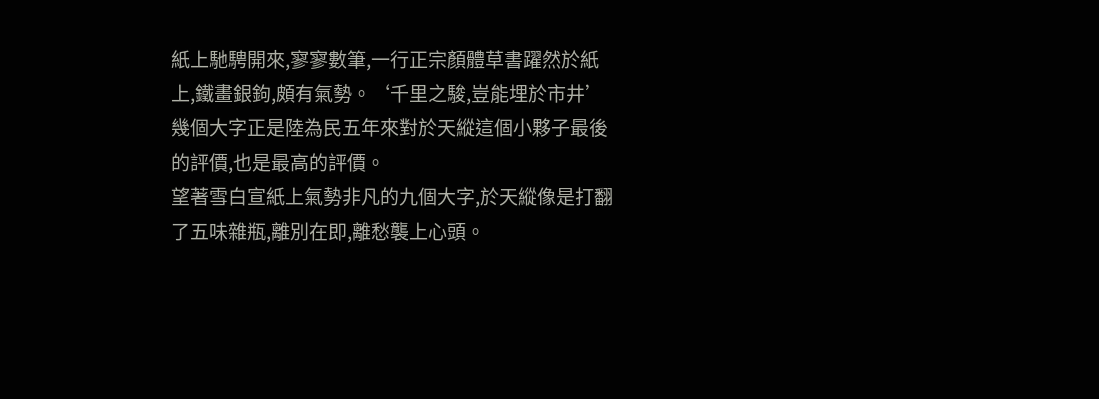紙上馳騁開來,寥寥數筆,一行正宗顏體草書躍然於紙上,鐵畫銀鉤,頗有氣勢。‘千里之駿,豈能埋於市井’幾個大字正是陸為民五年來對於天縱這個小夥子最後的評價,也是最高的評價。
望著雪白宣紙上氣勢非凡的九個大字,於天縱像是打翻了五味雜瓶,離別在即,離愁襲上心頭。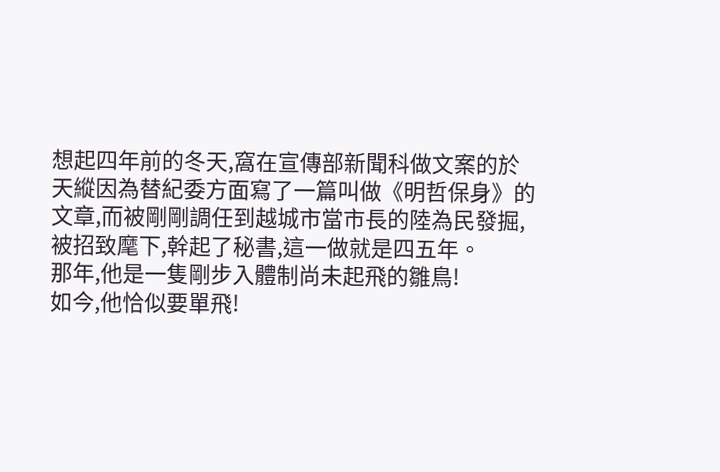想起四年前的冬天,窩在宣傳部新聞科做文案的於天縱因為替紀委方面寫了一篇叫做《明哲保身》的文章,而被剛剛調任到越城市當市長的陸為民發掘,被招致麾下,幹起了秘書,這一做就是四五年。
那年,他是一隻剛步入體制尚未起飛的雛鳥!
如今,他恰似要單飛!